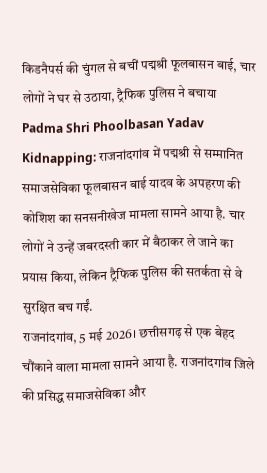किडनैपर्स की चुंगल से बचीं पद्मश्री फूलबासन बाई, चार लोगों ने घर से उठाया, ट्रैफिक पुलिस ने बचाया
Padma Shri Phoolbasan Yadav Kidnapping: राजनांदगांव में पद्मश्री से सम्मानित समाजसेविका फूलबासन बाई यादव के अपहरण की कोशिश का सनसनीखेज मामला सामने आया है. चार लोगों ने उन्हें जबरदस्ती कार में बैठाकर ले जाने का प्रयास किया, लेकिन ट्रैफिक पुलिस की सतर्कता से वे सुरक्षित बच गईं.
राजनांदगांव, 5 मई 2026। छत्तीसगढ़ से एक बेहद चौंकाने वाला मामला सामने आया है. राजनांदगांव जिले की प्रसिद्ध समाजसेविका और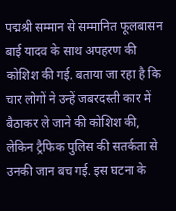पद्मश्री सम्मान से सम्मानित फूलबासन बाई यादव के साथ अपहरण की कोशिश की गई. बताया जा रहा है कि चार लोगों ने उन्हें जबरदस्ती कार में बैठाकर ले जाने की कोशिश की, लेकिन ट्रैफिक पुलिस की सतर्कता से उनकी जान बच गई. इस घटना के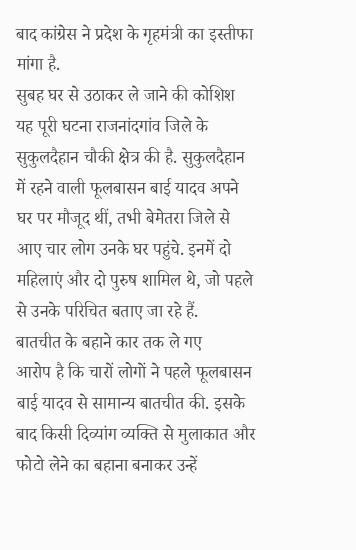बाद कांग्रेस ने प्रदेश के गृहमंत्री का इस्तीफा मांगा है.
सुबह घर से उठाकर ले जाने की कोशिश
यह पूरी घटना राजनांदगांव जिले के सुकुलदैहान चौकी क्षेत्र की है. सुकुलदैहान में रहने वाली फूलबासन बाई यादव अपने घर पर मौजूद थीं, तभी बेमेतरा जिले से आए चार लोग उनके घर पहुंचे. इनमें दो महिलाएं और दो पुरुष शामिल थे, जो पहले से उनके परिचित बताए जा रहे हैं.
बातचीत के बहाने कार तक ले गए
आरोप है कि चारों लोगों ने पहले फूलबासन बाई यादव से सामान्य बातचीत की. इसके बाद किसी दिव्यांग व्यक्ति से मुलाकात और फोटो लेने का बहाना बनाकर उन्हें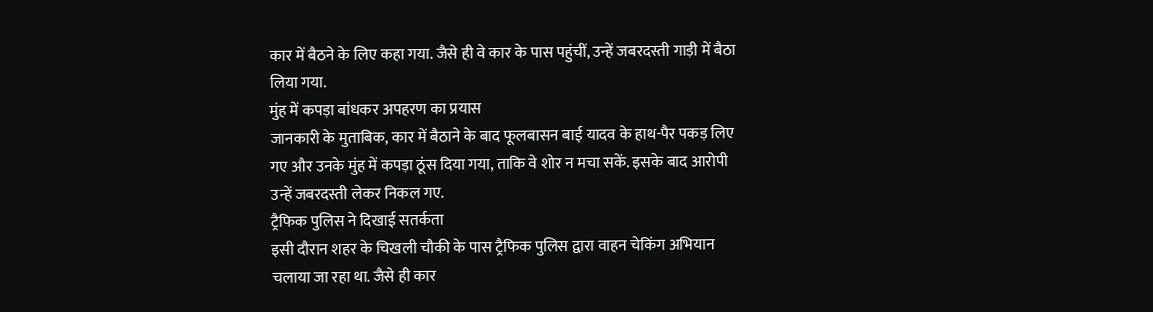कार में बैठने के लिए कहा गया. जैसे ही वे कार के पास पहुंचीं, उन्हें जबरदस्ती गाड़ी में बैठा लिया गया.
मुंह में कपड़ा बांधकर अपहरण का प्रयास
जानकारी के मुताबिक, कार में बैठाने के बाद फूलबासन बाई यादव के हाथ-पैर पकड़ लिए गए और उनके मुंह में कपड़ा ठूंस दिया गया, ताकि वे शोर न मचा सकें. इसके बाद आरोपी उन्हें जबरदस्ती लेकर निकल गए.
ट्रैफिक पुलिस ने दिखाई सतर्कता
इसी दौरान शहर के चिखली चौकी के पास ट्रैफिक पुलिस द्वारा वाहन चेकिंग अभियान चलाया जा रहा था. जैसे ही कार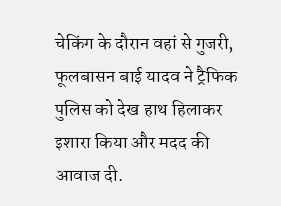चेकिंग के दौरान वहां से गुजरी, फूलबासन बाई यादव ने ट्रैफिक पुलिस को देख हाथ हिलाकर इशारा किया और मदद की आवाज दी.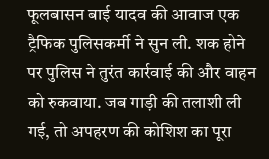फूलबासन बाई यादव की आवाज एक ट्रैफिक पुलिसकर्मी ने सुन ली. शक होने पर पुलिस ने तुरंत कार्रवाई की और वाहन को रुकवाया. जब गाड़ी की तलाशी ली गई, तो अपहरण की कोशिश का पूरा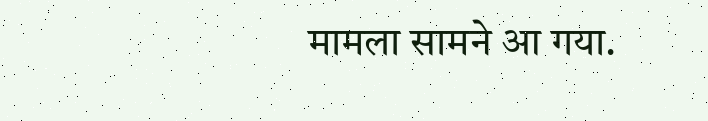मामला सामने आ गया.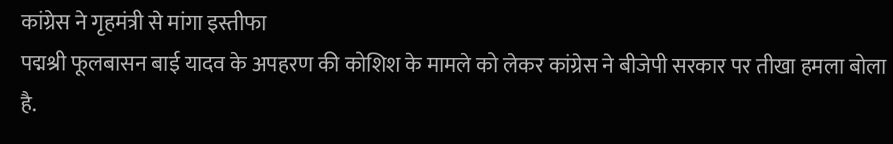कांग्रेस ने गृहमंत्री से मांगा इस्तीफा
पद्मश्री फूलबासन बाई यादव के अपहरण की कोशिश के मामले को लेकर कांग्रेस ने बीजेपी सरकार पर तीखा हमला बोला है.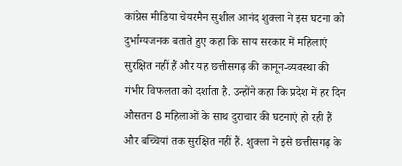कांग्रेस मीडिया चेयरमैन सुशील आनंद शुक्ला ने इस घटना को दुर्भाग्यजनक बताते हुए कहा कि साय सरकार में महिलाएं सुरक्षित नहीं हैं और यह छत्तीसगढ़ की कानून-व्यवस्था की गंभीर विफलता को दर्शाता है. उन्होंने कहा कि प्रदेश में हर दिन औसतन 8 महिलाओं के साथ दुराचार की घटनाएं हो रही हैं और बच्चियां तक सुरक्षित नहीं हैं. शुक्ला ने इसे छत्तीसगढ़ के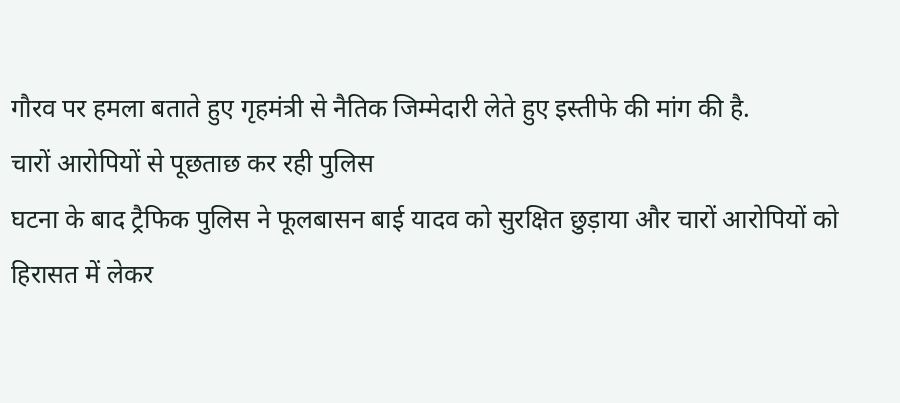गौरव पर हमला बताते हुए गृहमंत्री से नैतिक जिम्मेदारी लेते हुए इस्तीफे की मांग की है.
चारों आरोपियों से पूछताछ कर रही पुलिस
घटना के बाद ट्रैफिक पुलिस ने फूलबासन बाई यादव को सुरक्षित छुड़ाया और चारों आरोपियों को हिरासत में लेकर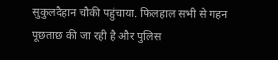सुकुलदैहान चौकी पहुंचाया. फिलहाल सभी से गहन पूछताछ की जा रही है और पुलिस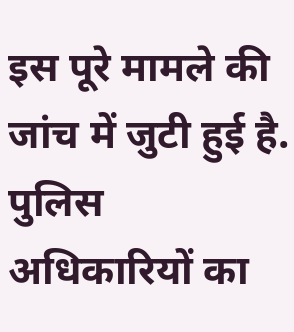इस पूरे मामले की जांच में जुटी हुई है. पुलिस अधिकारियों का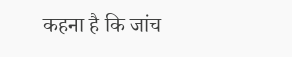कहना है कि जांच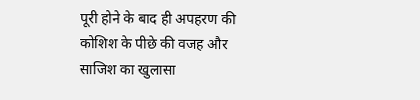पूरी होने के बाद ही अपहरण की कोशिश के पीछे की वजह और साजिश का खुलासा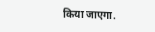किया जाएगा.